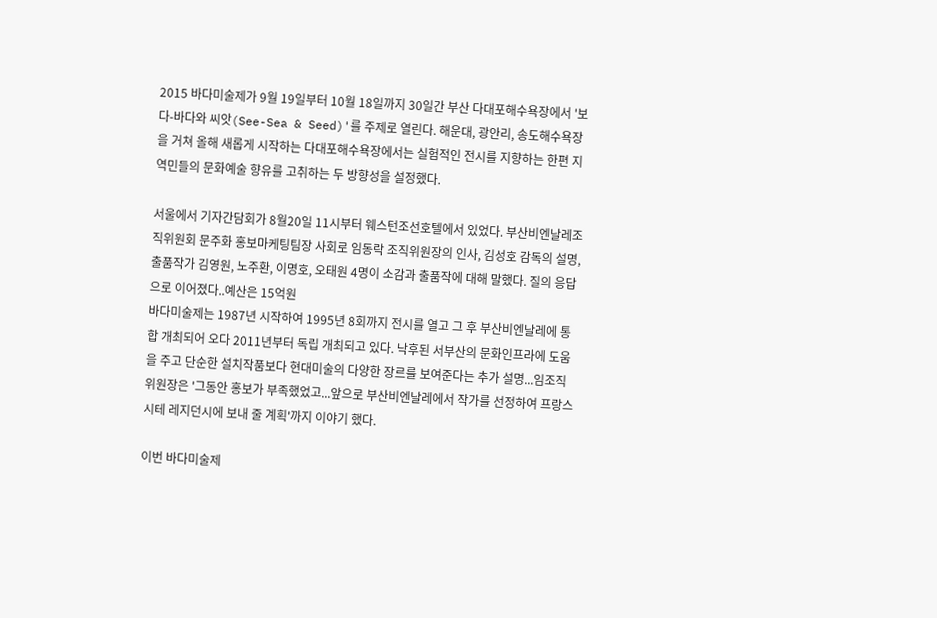2015 바다미술제가 9월 19일부터 10월 18일까지 30일간 부산 다대포해수욕장에서 '보다-바다와 씨앗(See-Sea & Seed)'를 주제로 열린다. 해운대, 광안리, 송도해수욕장을 거쳐 올해 새롭게 시작하는 다대포해수욕장에서는 실험적인 전시를 지향하는 한편 지역민들의 문화예술 향유를 고취하는 두 방향성을 설정했다.

서울에서 기자간담회가 8월20일 11시부터 웨스턴조선호텔에서 있었다. 부산비엔날레조직위원회 문주화 홍보마케팅팀장 사회로 임동락 조직위원장의 인사, 김성호 감독의 설명, 출품작가 김영원, 노주환, 이명호, 오태원 4명이 소감과 출품작에 대해 말했다. 질의 응답으로 이어졌다..예산은 15억원
바다미술제는 1987년 시작하여 1995년 8회까지 전시를 열고 그 후 부산비엔날레에 통합 개최되어 오다 2011년부터 독립 개최되고 있다. 낙후된 서부산의 문화인프라에 도움을 주고 단순한 설치작품보다 현대미술의 다양한 장르를 보여준다는 추가 설명...임조직위원장은 '그동안 홍보가 부족했었고...앞으로 부산비엔날레에서 작가를 선정하여 프랑스 시테 레지던시에 보내 줄 계획'까지 이야기 했다.

이번 바다미술제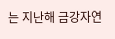는 지난해 금강자연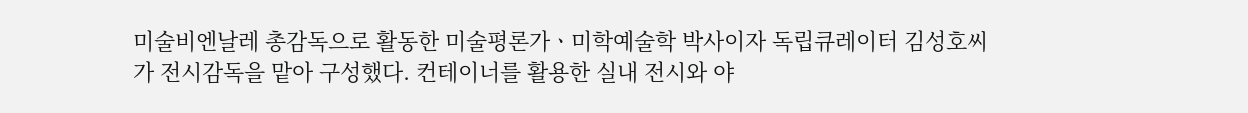미술비엔날레 총감독으로 활동한 미술평론가ㆍ미학예술학 박사이자 독립큐레이터 김성호씨가 전시감독을 맡아 구성했다. 컨테이너를 활용한 실내 전시와 야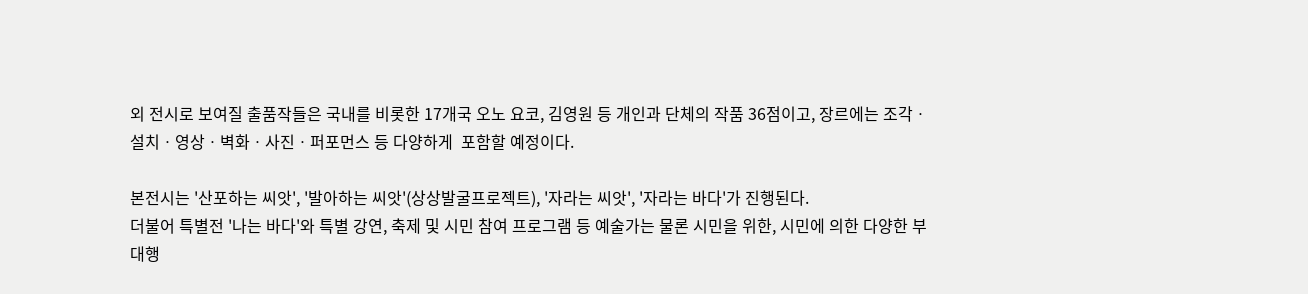외 전시로 보여질 출품작들은 국내를 비롯한 17개국 오노 요코, 김영원 등 개인과 단체의 작품 36점이고, 장르에는 조각ㆍ설치ㆍ영상ㆍ벽화ㆍ사진ㆍ퍼포먼스 등 다양하게  포함할 예정이다.

본전시는 '산포하는 씨앗', '발아하는 씨앗'(상상발굴프로젝트), '자라는 씨앗', '자라는 바다'가 진행된다.
더불어 특별전 '나는 바다'와 특별 강연, 축제 및 시민 참여 프로그램 등 예술가는 물론 시민을 위한, 시민에 의한 다양한 부대행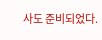사도 준비되었다.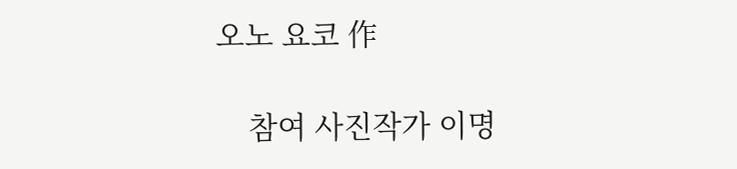오노 요코 作

    참여 사진작가 이명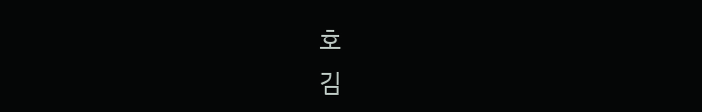호                                                 김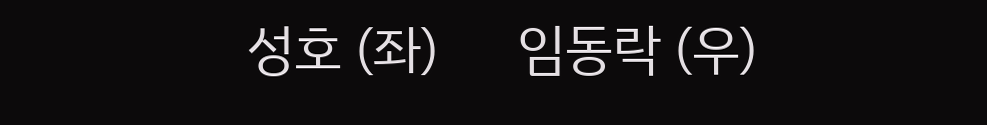성호 (좌)      임동락 (우)